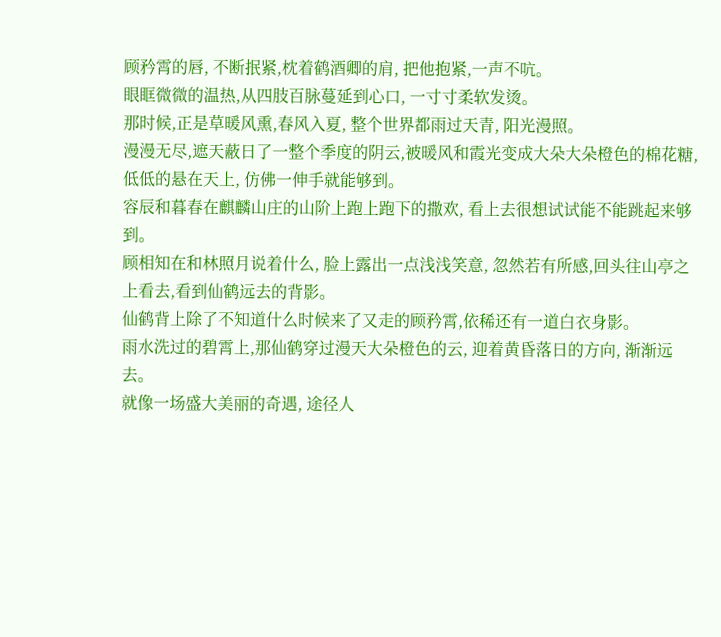顾矜霄的唇, 不断抿紧,枕着鹤酒卿的肩, 把他抱紧,一声不吭。
眼眶微微的温热,从四肢百脉蔓延到心口, 一寸寸柔软发烫。
那时候,正是草暖风熏,春风入夏, 整个世界都雨过天青, 阳光漫照。
漫漫无尽,遮天蔽日了一整个季度的阴云,被暖风和霞光变成大朵大朵橙色的棉花糖,低低的悬在天上, 仿佛一伸手就能够到。
容辰和暮春在麒麟山庄的山阶上跑上跑下的撒欢, 看上去很想试试能不能跳起来够到。
顾相知在和林照月说着什么, 脸上露出一点浅浅笑意, 忽然若有所感,回头往山亭之上看去,看到仙鹤远去的背影。
仙鹤背上除了不知道什么时候来了又走的顾矜霄,依稀还有一道白衣身影。
雨水洗过的碧霄上,那仙鹤穿过漫天大朵橙色的云, 迎着黄昏落日的方向, 渐渐远去。
就像一场盛大美丽的奇遇, 途径人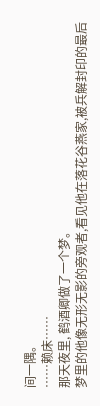间一隅。
……赖床……
那天夜里, 鹤酒卿做了一个梦。
梦里的他像无形无影的旁观者,看见他在落花谷燕家,被兵解封印的最后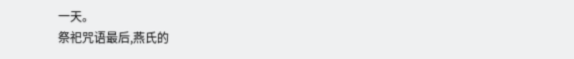一天。
祭祀咒语最后,燕氏的